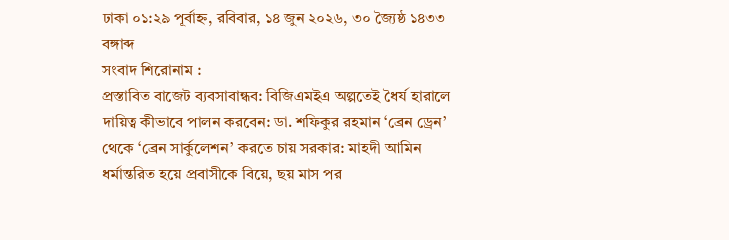ঢাকা ০১:২৯ পূর্বাহ্ন, রবিবার, ১৪ জুন ২০২৬, ৩০ জ্যৈষ্ঠ ১৪৩৩ বঙ্গাব্দ
সংবাদ শিরোনাম :
প্রস্তাবিত বাজেট ব্যবসাবান্ধব: বিজিএমইএ অল্পতেই ধৈর্য হারালে দায়িত্ব কীভাবে পালন করবেন: ডা. শফিকুর রহমান ‘ব্রেন ড্রেন’ থেকে ‘ব্রেন সার্কুলেশন’ করতে চায় সরকার: মাহদী আমিন ধর্মান্তরিত হয়ে প্রবাসীকে বিয়ে, ছয় মাস পর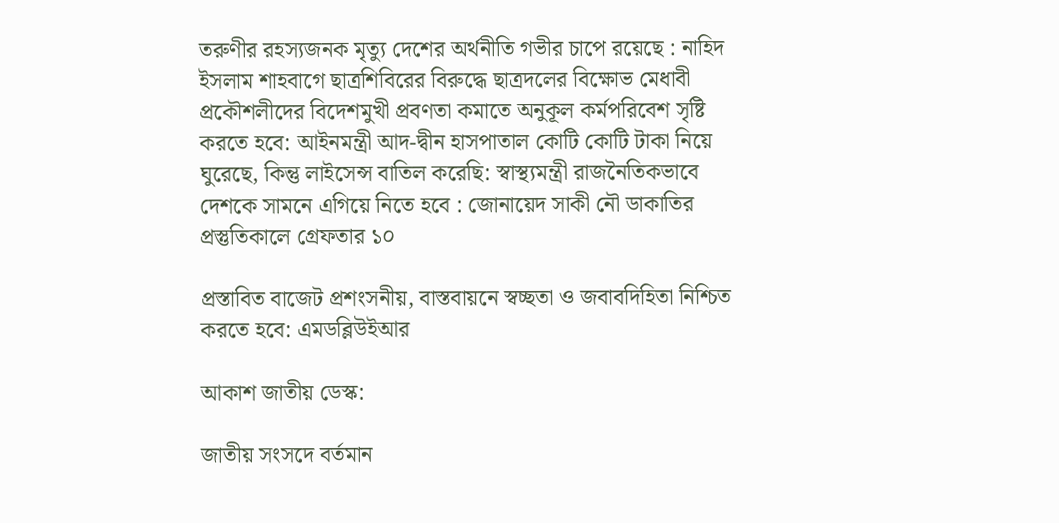তরুণীর রহস্যজনক মৃত্যু দেশের অর্থনীতি গভীর চাপে রয়েছে : নাহিদ ইসলাম শাহবাগে ছাত্রশিবিরের বিরুদ্ধে ছাত্রদলের বিক্ষোভ মেধাবী প্রকৌশলীদের বিদেশমুখী প্রবণতা কমাতে অনুকূল কর্মপরিবেশ সৃষ্টি করতে হবে: আইনমন্ত্রী আদ-দ্বীন হাসপাতাল কোটি কোটি টাকা নিয়ে ঘুরেছে, কিন্তু লাইসেন্স বাতিল করেছি: স্বাস্থ্যমন্ত্রী রাজনৈতিকভাবে দেশকে সামনে এগিয়ে নিতে হবে : জোনায়েদ সাকী নৌ ডাকাতির প্রস্তুতিকালে গ্রেফতার ১০

প্রস্তাবিত বাজেট প্রশংসনীয়, বাস্তবায়নে স্বচ্ছতা ও জবাবদিহিতা নিশ্চিত করতে হবে: এমডব্লিউইআর

আকাশ জাতীয় ডেস্ক:

জাতীয় সংসদে বর্তমান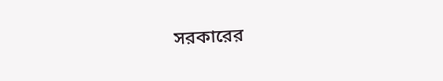সরকারের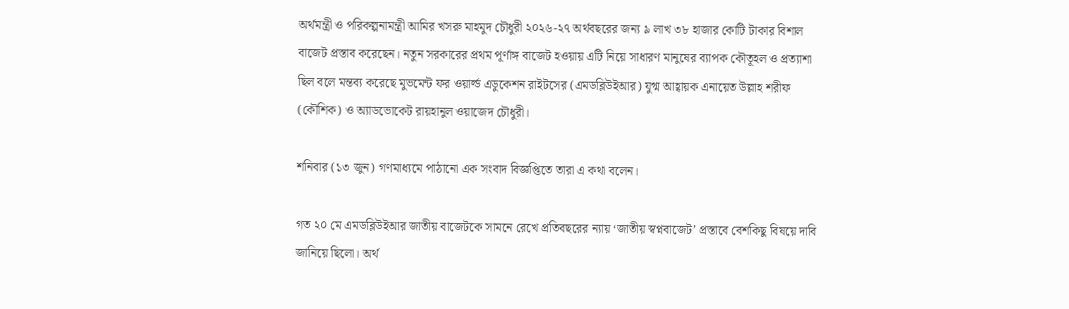অর্থমন্ত্রী ও পরিকল্পনামন্ত্রী আমির খসরু মাহমুদ চৌধুরী ২০২৬-২৭ অর্থবছরের জন্য ৯ লাখ ৩৮ হাজার কোটি টাকার বিশাল বাজেট প্রস্তাব করেছেন। নতুন সরকারের প্রথম পূর্ণাঙ্গ বাজেট হওয়ায় এটি নিয়ে সাধারণ মানুষের ব্যাপক কৌতূহল ও প্রত্যাশা ছিল বলে মন্তব্য করেছে মুভমেন্ট ফর ওয়ার্ল্ড এডুকেশন রাইটসের (এমডব্লিউইআর) যুগ্ম আহ্বায়ক এনায়েত উল্লাহ শরীফ (কৌশিক) ও অ্যাডভোকেট রায়হানুল ওয়াজেদ চৌধুরী।

শনিবার (১৩ জুন) গণমাধ্যমে পাঠানো এক সংবাদ বিজ্ঞপ্তিতে তারা এ কথা বলেন।

গত ২০ মে এমডব্লিউইআর জাতীয় বাজেটকে সামনে রেখে প্রতিবছরের ন্যায় ‘জাতীয় স্বপ্নবাজেট’ প্রস্তাবে বেশকিছু বিষয়ে দাবি জানিয়ে ছিলো। অর্থ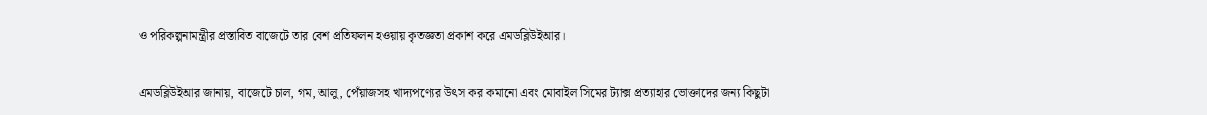ও পরিকল্পনামন্ত্রীর প্রস্তাবিত বাজেটে তার বেশ প্রতিফলন হওয়ায় কৃতজ্ঞতা প্রকাশ করে এমডব্লিউইআর।

এমডব্লিউইআর জানায়, বাজেটে চাল, গম, আলু, পেঁয়াজসহ খাদ্যপণ্যের উৎস কর কমানো এবং মোবাইল সিমের ট্যাক্স প্রত্যাহার ভোক্তাদের জন্য কিছুটা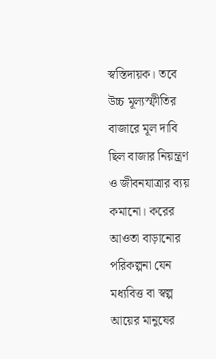স্বস্তিদায়ক। তবে উচ্চ মূল্যস্ফীতির বাজারে মূল দাবি ছিল বাজার নিয়ন্ত্রণ ও জীবনযাত্রার ব্যয় কমানো। করের আওতা বাড়ানোর পরিকল্পনা যেন মধ্যবিত্ত বা স্বল্প আয়ের মানুষের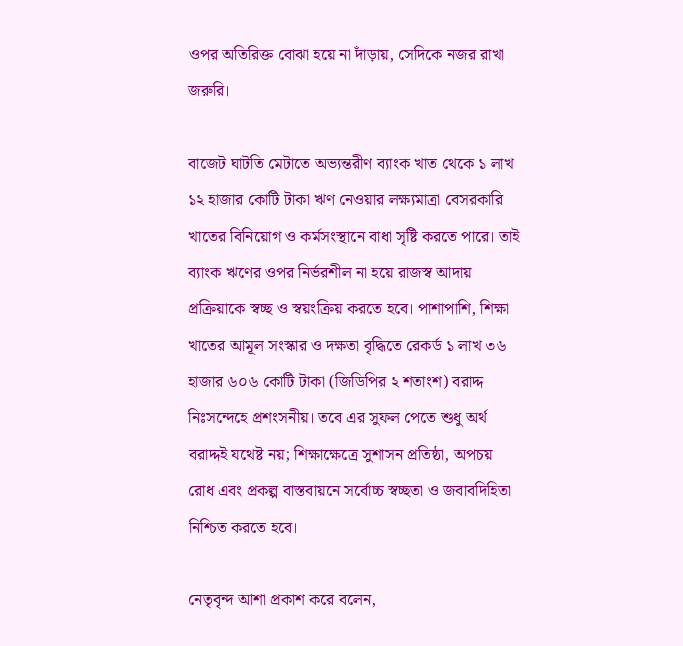ওপর অতিরিক্ত বোঝা হয়ে না দাঁড়ায়, সেদিকে নজর রাখা জরুরি।

বাজেট ঘাটতি মেটাতে অভ্যন্তরীণ ব্যাংক খাত থেকে ১ লাখ ১২ হাজার কোটি টাকা ঋণ নেওয়ার লক্ষ্যমাত্রা বেসরকারি খাতের বিনিয়োগ ও কর্মসংস্থানে বাধা সৃষ্টি করতে পারে। তাই ব্যাংক ঋণের ওপর নির্ভরশীল না হয়ে রাজস্ব আদায় প্রক্রিয়াকে স্বচ্ছ ও স্বয়ংক্রিয় করতে হবে। পাশাপাশি, শিক্ষা খাতের আমূল সংস্কার ও দক্ষতা বৃদ্ধিতে রেকর্ড ১ লাখ ৩৬ হাজার ৬০৬ কোটি টাকা (জিডিপির ২ শতাংশ) বরাদ্দ নিঃসন্দেহে প্রশংসনীয়। তবে এর সুফল পেতে শুধু অর্থ বরাদ্দই যথেষ্ট নয়; শিক্ষাক্ষেত্রে সুশাসন প্রতিষ্ঠা, অপচয় রোধ এবং প্রকল্প বাস্তবায়নে সর্বোচ্চ স্বচ্ছতা ও জবাবদিহিতা নিশ্চিত করতে হবে।

নেতৃবৃন্দ আশা প্রকাশ করে বলেন,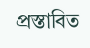প্রস্তাবিত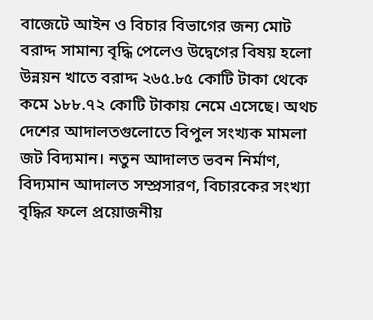বাজেটে আইন ও বিচার বিভাগের জন্য মোট বরাদ্দ সামান্য বৃদ্ধি পেলেও উদ্বেগের বিষয় হলো উন্নয়ন খাতে বরাদ্দ ২৬৫.৮৫ কোটি টাকা থেকে কমে ১৮৮.৭২ কোটি টাকায় নেমে এসেছে। অথচ দেশের আদালতগুলোতে বিপুল সংখ্যক মামলা জট বিদ্যমান। নতুন আদালত ভবন নির্মাণ, বিদ্যমান আদালত সম্প্রসারণ, বিচারকের সংখ্যা বৃদ্ধির ফলে প্রয়োজনীয়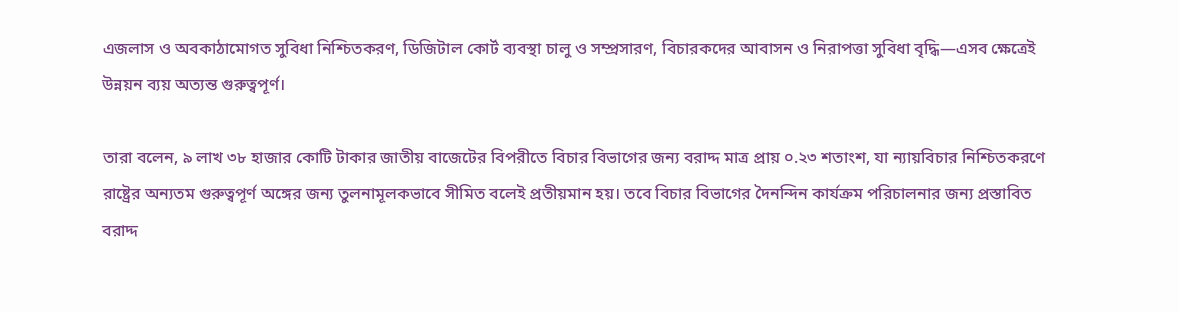এজলাস ও অবকাঠামোগত সুবিধা নিশ্চিতকরণ, ডিজিটাল কোর্ট ব্যবস্থা চালু ও সম্প্রসারণ, বিচারকদের আবাসন ও নিরাপত্তা সুবিধা বৃদ্ধি—এসব ক্ষেত্রেই উন্নয়ন ব্যয় অত্যন্ত গুরুত্বপূর্ণ।

তারা বলেন, ৯ লাখ ৩৮ হাজার কোটি টাকার জাতীয় বাজেটের বিপরীতে বিচার বিভাগের জন্য বরাদ্দ মাত্র প্রায় ০.২৩ শতাংশ, যা ন্যায়বিচার নিশ্চিতকরণে রাষ্ট্রের অন্যতম গুরুত্বপূর্ণ অঙ্গের জন্য তুলনামূলকভাবে সীমিত বলেই প্রতীয়মান হয়। তবে বিচার বিভাগের দৈনন্দিন কার্যক্রম পরিচালনার জন্য প্রস্তাবিত বরাদ্দ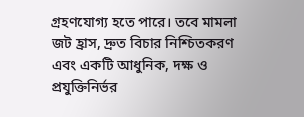গ্রহণযোগ্য হতে পারে। তবে মামলা জট হ্রাস, দ্রুত বিচার নিশ্চিতকরণ এবং একটি আধুনিক, দক্ষ ও প্রযুক্তিনির্ভর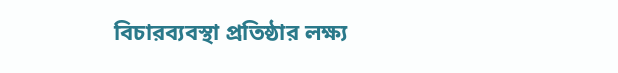বিচারব্যবস্থা প্রতিষ্ঠার লক্ষ্য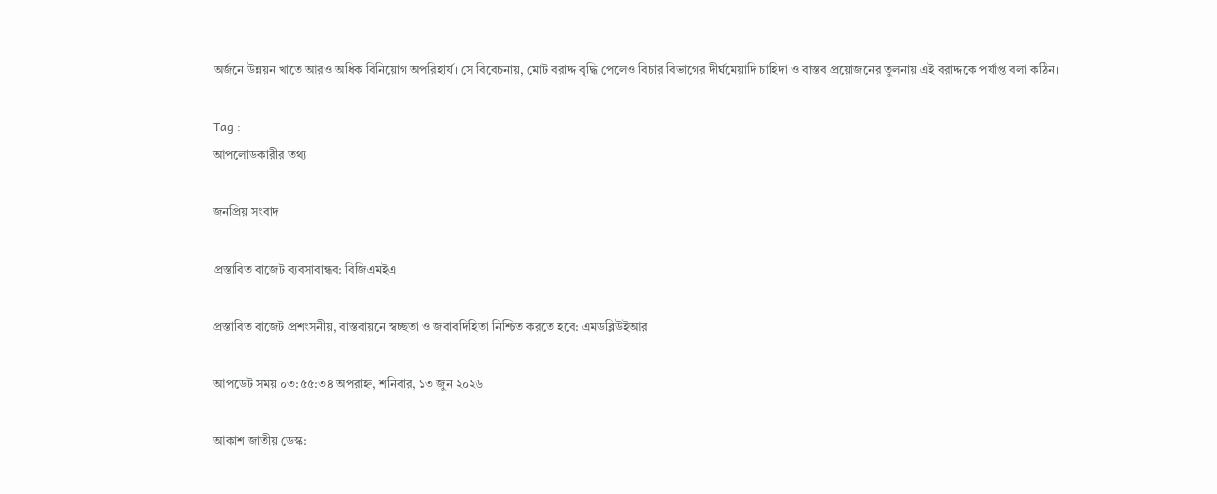অর্জনে উন্নয়ন খাতে আরও অধিক বিনিয়োগ অপরিহার্য। সে বিবেচনায়, মোট বরাদ্দ বৃদ্ধি পেলেও বিচার বিভাগের দীর্ঘমেয়াদি চাহিদা ও বাস্তব প্রয়োজনের তুলনায় এই বরাদ্দকে পর্যাপ্ত বলা কঠিন।

Tag :
আপলোডকারীর তথ্য

জনপ্রিয় সংবাদ

প্রস্তাবিত বাজেট ব্যবসাবান্ধব: বিজিএমইএ

প্রস্তাবিত বাজেট প্রশংসনীয়, বাস্তবায়নে স্বচ্ছতা ও জবাবদিহিতা নিশ্চিত করতে হবে: এমডব্লিউইআর

আপডেট সময় ০৩:৫৫:৩৪ অপরাহ্ন, শনিবার, ১৩ জুন ২০২৬

আকাশ জাতীয় ডেস্ক: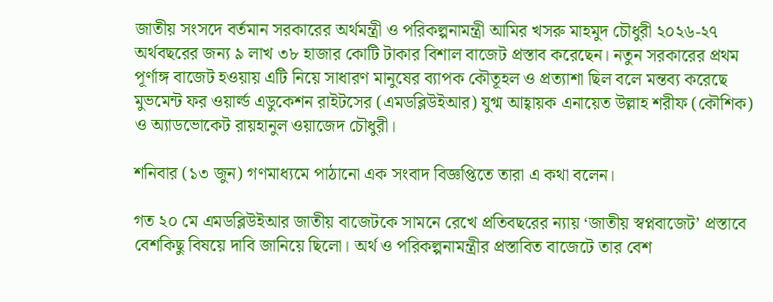জাতীয় সংসদে বর্তমান সরকারের অর্থমন্ত্রী ও পরিকল্পনামন্ত্রী আমির খসরু মাহমুদ চৌধুরী ২০২৬-২৭ অর্থবছরের জন্য ৯ লাখ ৩৮ হাজার কোটি টাকার বিশাল বাজেট প্রস্তাব করেছেন। নতুন সরকারের প্রথম পূর্ণাঙ্গ বাজেট হওয়ায় এটি নিয়ে সাধারণ মানুষের ব্যাপক কৌতূহল ও প্রত্যাশা ছিল বলে মন্তব্য করেছে মুভমেন্ট ফর ওয়ার্ল্ড এডুকেশন রাইটসের (এমডব্লিউইআর) যুগ্ম আহ্বায়ক এনায়েত উল্লাহ শরীফ (কৌশিক) ও অ্যাডভোকেট রায়হানুল ওয়াজেদ চৌধুরী।

শনিবার (১৩ জুন) গণমাধ্যমে পাঠানো এক সংবাদ বিজ্ঞপ্তিতে তারা এ কথা বলেন।

গত ২০ মে এমডব্লিউইআর জাতীয় বাজেটকে সামনে রেখে প্রতিবছরের ন্যায় ‘জাতীয় স্বপ্নবাজেট’ প্রস্তাবে বেশকিছু বিষয়ে দাবি জানিয়ে ছিলো। অর্থ ও পরিকল্পনামন্ত্রীর প্রস্তাবিত বাজেটে তার বেশ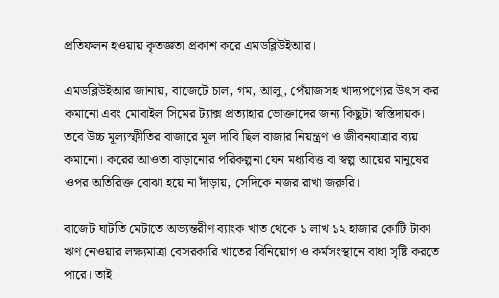প্রতিফলন হওয়ায় কৃতজ্ঞতা প্রকাশ করে এমডব্লিউইআর।

এমডব্লিউইআর জানায়, বাজেটে চাল, গম, আলু, পেঁয়াজসহ খাদ্যপণ্যের উৎস কর কমানো এবং মোবাইল সিমের ট্যাক্স প্রত্যাহার ভোক্তাদের জন্য কিছুটা স্বস্তিদায়ক। তবে উচ্চ মূল্যস্ফীতির বাজারে মূল দাবি ছিল বাজার নিয়ন্ত্রণ ও জীবনযাত্রার ব্যয় কমানো। করের আওতা বাড়ানোর পরিকল্পনা যেন মধ্যবিত্ত বা স্বল্প আয়ের মানুষের ওপর অতিরিক্ত বোঝা হয়ে না দাঁড়ায়, সেদিকে নজর রাখা জরুরি।

বাজেট ঘাটতি মেটাতে অভ্যন্তরীণ ব্যাংক খাত থেকে ১ লাখ ১২ হাজার কোটি টাকা ঋণ নেওয়ার লক্ষ্যমাত্রা বেসরকারি খাতের বিনিয়োগ ও কর্মসংস্থানে বাধা সৃষ্টি করতে পারে। তাই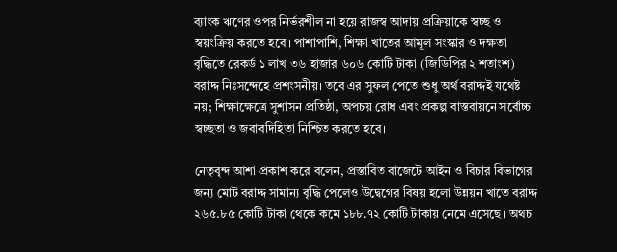ব্যাংক ঋণের ওপর নির্ভরশীল না হয়ে রাজস্ব আদায় প্রক্রিয়াকে স্বচ্ছ ও স্বয়ংক্রিয় করতে হবে। পাশাপাশি, শিক্ষা খাতের আমূল সংস্কার ও দক্ষতা বৃদ্ধিতে রেকর্ড ১ লাখ ৩৬ হাজার ৬০৬ কোটি টাকা (জিডিপির ২ শতাংশ) বরাদ্দ নিঃসন্দেহে প্রশংসনীয়। তবে এর সুফল পেতে শুধু অর্থ বরাদ্দই যথেষ্ট নয়; শিক্ষাক্ষেত্রে সুশাসন প্রতিষ্ঠা, অপচয় রোধ এবং প্রকল্প বাস্তবায়নে সর্বোচ্চ স্বচ্ছতা ও জবাবদিহিতা নিশ্চিত করতে হবে।

নেতৃবৃন্দ আশা প্রকাশ করে বলেন, প্রস্তাবিত বাজেটে আইন ও বিচার বিভাগের জন্য মোট বরাদ্দ সামান্য বৃদ্ধি পেলেও উদ্বেগের বিষয় হলো উন্নয়ন খাতে বরাদ্দ ২৬৫.৮৫ কোটি টাকা থেকে কমে ১৮৮.৭২ কোটি টাকায় নেমে এসেছে। অথচ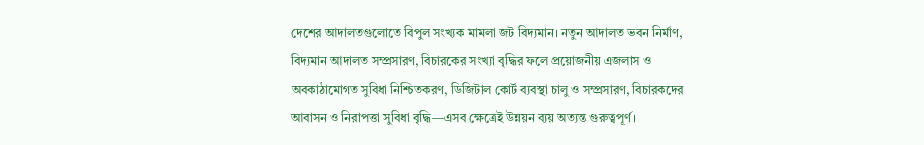দেশের আদালতগুলোতে বিপুল সংখ্যক মামলা জট বিদ্যমান। নতুন আদালত ভবন নির্মাণ, বিদ্যমান আদালত সম্প্রসারণ, বিচারকের সংখ্যা বৃদ্ধির ফলে প্রয়োজনীয় এজলাস ও অবকাঠামোগত সুবিধা নিশ্চিতকরণ, ডিজিটাল কোর্ট ব্যবস্থা চালু ও সম্প্রসারণ, বিচারকদের আবাসন ও নিরাপত্তা সুবিধা বৃদ্ধি—এসব ক্ষেত্রেই উন্নয়ন ব্যয় অত্যন্ত গুরুত্বপূর্ণ।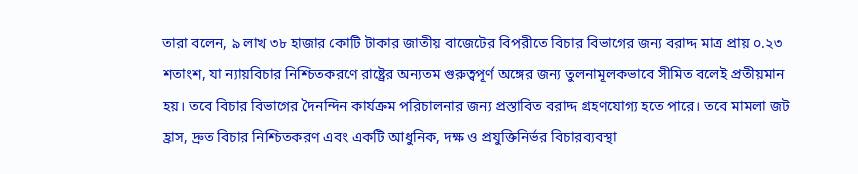তারা বলেন, ৯ লাখ ৩৮ হাজার কোটি টাকার জাতীয় বাজেটের বিপরীতে বিচার বিভাগের জন্য বরাদ্দ মাত্র প্রায় ০.২৩ শতাংশ, যা ন্যায়বিচার নিশ্চিতকরণে রাষ্ট্রের অন্যতম গুরুত্বপূর্ণ অঙ্গের জন্য তুলনামূলকভাবে সীমিত বলেই প্রতীয়মান হয়। তবে বিচার বিভাগের দৈনন্দিন কার্যক্রম পরিচালনার জন্য প্রস্তাবিত বরাদ্দ গ্রহণযোগ্য হতে পারে। তবে মামলা জট হ্রাস, দ্রুত বিচার নিশ্চিতকরণ এবং একটি আধুনিক, দক্ষ ও প্রযুক্তিনির্ভর বিচারব্যবস্থা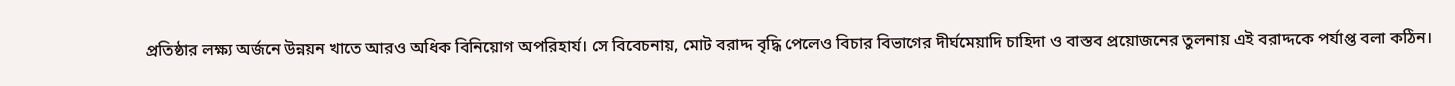প্রতিষ্ঠার লক্ষ্য অর্জনে উন্নয়ন খাতে আরও অধিক বিনিয়োগ অপরিহার্য। সে বিবেচনায়, মোট বরাদ্দ বৃদ্ধি পেলেও বিচার বিভাগের দীর্ঘমেয়াদি চাহিদা ও বাস্তব প্রয়োজনের তুলনায় এই বরাদ্দকে পর্যাপ্ত বলা কঠিন।